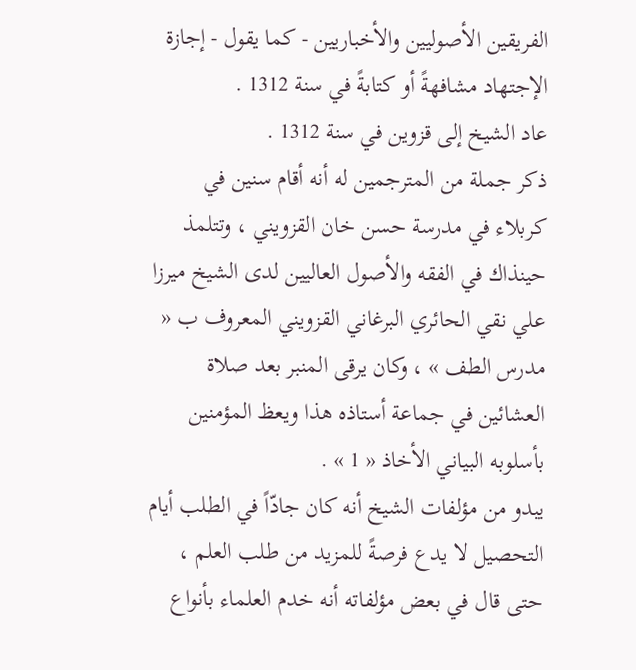الفريقين الأصوليين والأخباريين - كما يقول - إجازة الإجتهاد مشافهةً أو كتابةً في سنة 1312 .
عاد الشيخ إلى قزوين في سنة 1312 .
ذكر جملة من المترجمين له أنه أقام سنين في كربلاء في مدرسة حسن خان القزويني ، وتتلمذ حينذاك في الفقه والأصول العاليين لدى الشيخ ميرزا علي نقي الحائري البرغاني القزويني المعروف ب « مدرس الطف » ، وكان يرقى المنبر بعد صلاة العشائين في جماعة أستاذه هذا ويعظ المؤمنين بأسلوبه البياني الأخاذ « 1 » .
يبدو من مؤلفات الشيخ أنه كان جادّاً في الطلب أيام التحصيل لا يدع فرصةً للمزيد من طلب العلم ، حتى قال في بعض مؤلفاته أنه خدم العلماء بأنواع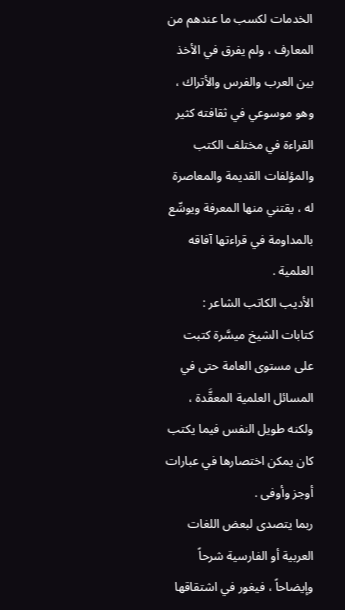الخدمات لكسب ما عندهم من المعارف ، ولم يفرق في الأخذ بين العرب والفرس والأتراك ، وهو موسوعي في ثقافته كثير القراءة في مختلف الكتب والمؤلفات القديمة والمعاصرة له ، يقتني منها المعرفة ويوسِّع بالمداومة في قراءتها آفاقه العلمية .
الأديب الكاتب الشاعر :
كتابات الشيخ ميسَّرة كتبت على مستوى العامة حتى في المسائل العلمية المعقَّدة ، ولكنه طويل النفس فيما يكتب كان يمكن اختصارها في عبارات أوجز وأوفى .
ربما يتصدى لبعض اللغات العربية أو الفارسية شرحاً وإيضاحاً ، فيغور في اشتقاقها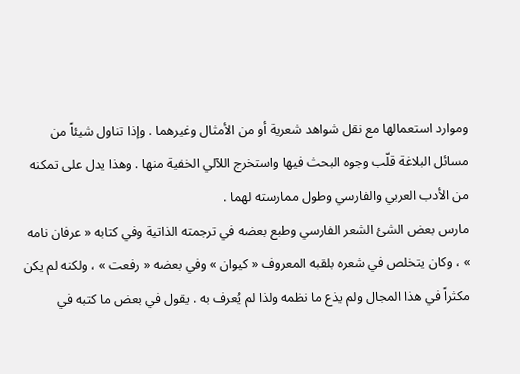وموارد استعمالها مع نقل شواهد شعرية أو من الأمثال وغيرهما . وإذا تناول شيئاً من مسائل البلاغة قلّب وجوه البحث فيها واستخرج اللآلي الخفية منها . وهذا يدل على تمكنه من الأدب العربي والفارسي وطول ممارسته لهما .
مارس بعض الشئ الشعر الفارسي وطبع بعضه في ترجمته الذاتية وفي كتابه « عرفان نامه » ، وكان يتخلص في شعره بلقبه المعروف « كيوان » وفي بعضه « رفعت » ، ولكنه لم يكن مكثراً في هذا المجال ولم يذع ما نظمه ولذا لم يُعرف به . يقول في بعض ما كتبه في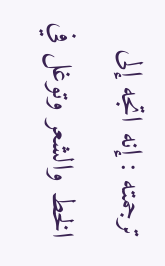ترجمته : إنه اتجه إلى الخط والشعر وتوغل في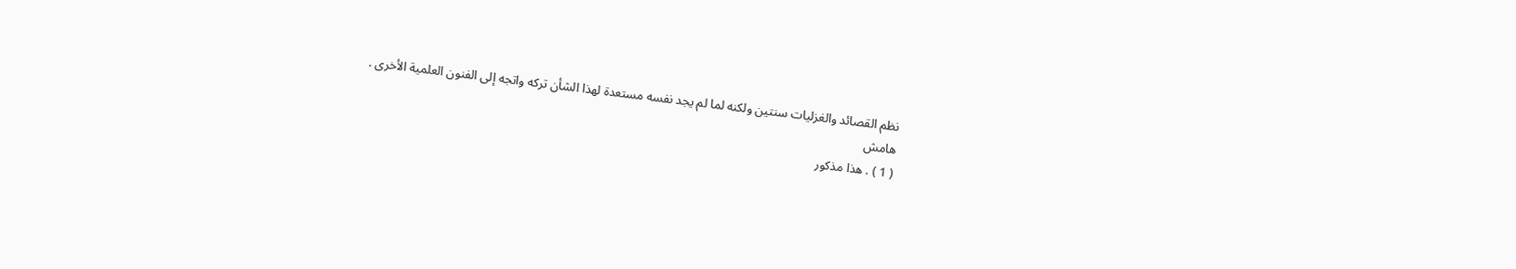نظم القصائد والغزليات سنتين ولكنه لما لم يجد نفسه مستعدة لهذا الشأن تركه واتجه إلى الفنون العلمية الأخرى .
هامش
( 1 ) . هذا مذكور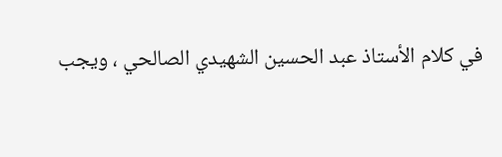في كلام الأستاذ عبد الحسين الشهيدي الصالحي ، ويجب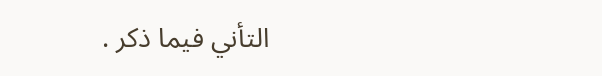التأني فيما ذكر .